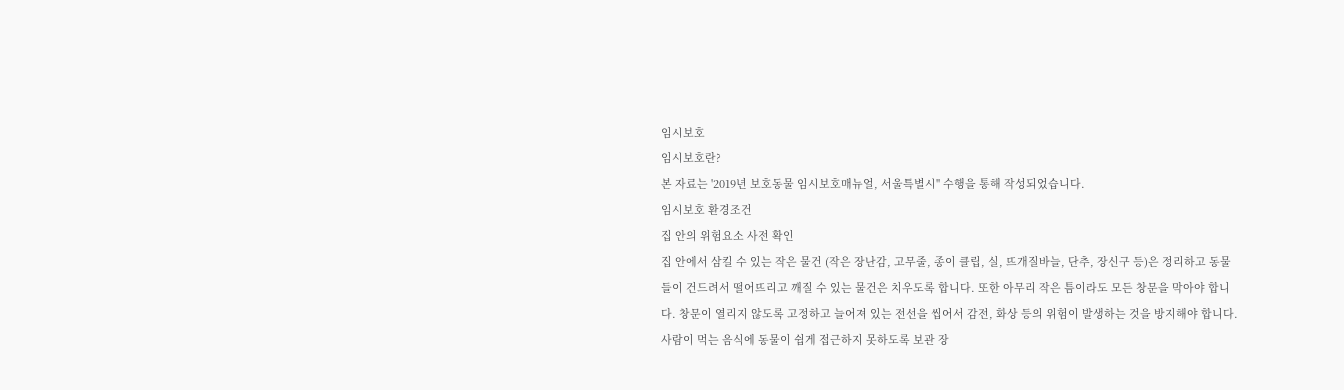임시보호
임시보호란?
본 자료는 '2019년 보호동물 임시보호매뉴얼, 서울특별시" 수행을 통해 작성되었습니다.
임시보호 환경조건
집 안의 위험요소 사전 확인
집 안에서 삼킬 수 있는 작은 물건 (작은 장난감, 고무줄, 종이 클립, 실, 뜨개질바늘, 단추, 장신구 등)은 정리하고 동물들이 건드려서 떨어뜨리고 깨질 수 있는 물건은 치우도록 합니다. 또한 아무리 작은 틈이라도 모든 창문을 막아야 합니다. 창문이 열리지 않도록 고정하고 늘어져 있는 전선을 씹어서 감전, 화상 등의 위험이 발생하는 것을 방지해야 합니다. 사람이 먹는 음식에 동물이 쉽게 접근하지 못하도록 보관 장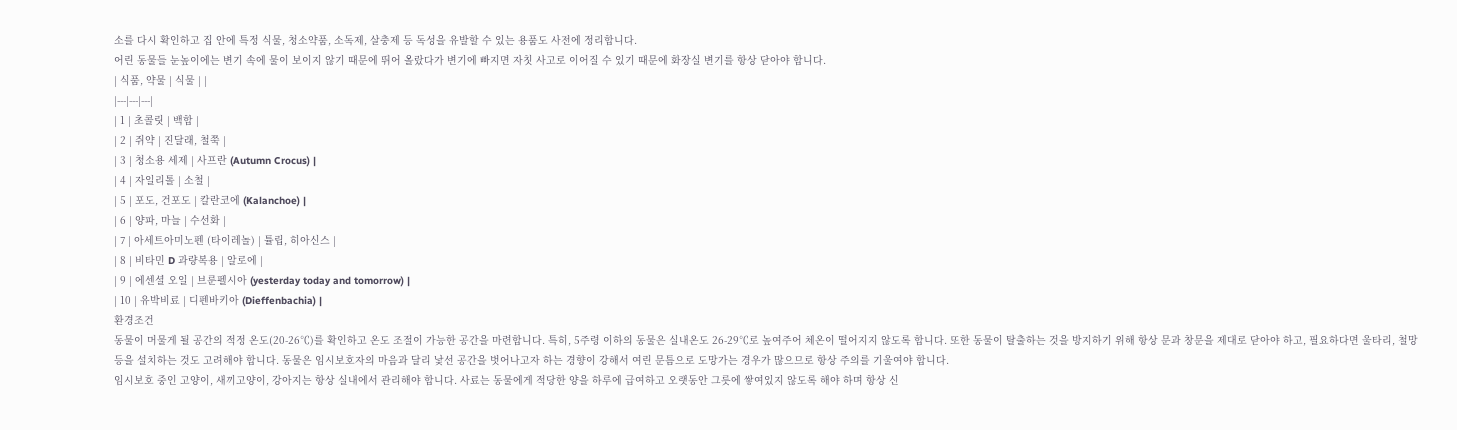소를 다시 확인하고 집 안에 특정 식물, 청소약품, 소독제, 살충제 등 독성을 유발할 수 있는 용품도 사전에 정리합니다.
어린 동물들 눈높이에는 변기 속에 물이 보이지 않기 때문에 뛰어 올랐다가 변기에 빠지면 자칫 사고로 이어질 수 있기 때문에 화장실 변기를 항상 닫아야 합니다.
| 식품, 약물 | 식물 | |
|---|---|---|
| 1 | 초콜릿 | 백합 |
| 2 | 쥐약 | 진달래, 철쭉 |
| 3 | 청소용 세제 | 사프란 (Autumn Crocus) |
| 4 | 자일리톨 | 소철 |
| 5 | 포도, 건포도 | 칼란코에 (Kalanchoe) |
| 6 | 양파, 마늘 | 수선화 |
| 7 | 아세트아미노펜 (타이레놀) | 튤립, 히아신스 |
| 8 | 비타민 D 과량복용 | 알로에 |
| 9 | 에센셜 오일 | 브룬펠시아 (yesterday today and tomorrow) |
| 10 | 유박비료 | 디펜바키아 (Dieffenbachia) |
환경조건
동물이 머물게 될 공간의 적정 온도(20-26℃)를 확인하고 온도 조절이 가능한 공간을 마련합니다. 특히, 5주령 이하의 동물은 실내온도 26-29℃로 높여주어 체온이 떨어지지 않도록 합니다. 또한 동물이 탈출하는 것을 방지하기 위해 항상 문과 창문을 제대로 닫아야 하고, 필요하다면 울타리, 철망 등을 설치하는 것도 고려해야 합니다. 동물은 임시보호자의 마음과 달리 낯선 공간을 벗어나고자 하는 경향이 강해서 여린 문틈으로 도망가는 경우가 많으므로 항상 주의를 기울여야 합니다.
임시보호 중인 고양이, 새끼고양이, 강아지는 항상 실내에서 관리해야 합니다. 사료는 동물에게 적당한 양을 하루에 급여하고 오랫동안 그릇에 쌓여있지 않도록 해야 하며 항상 신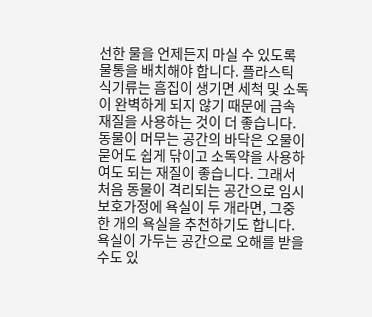선한 물을 언제든지 마실 수 있도록 물통을 배치해야 합니다. 플라스틱 식기류는 흠집이 생기면 세척 및 소독이 완벽하게 되지 않기 때문에 금속 재질을 사용하는 것이 더 좋습니다.
동물이 머무는 공간의 바닥은 오물이 묻어도 쉽게 닦이고 소독약을 사용하여도 되는 재질이 좋습니다. 그래서 처음 동물이 격리되는 공간으로 임시보호가정에 욕실이 두 개라면, 그중 한 개의 욕실을 추천하기도 합니다. 욕실이 가두는 공간으로 오해를 받을 수도 있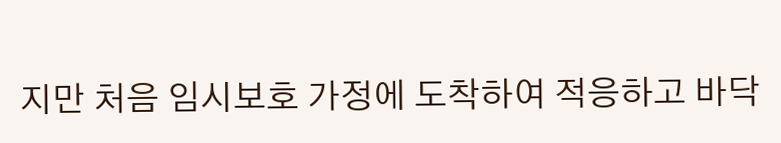지만 처음 임시보호 가정에 도착하여 적응하고 바닥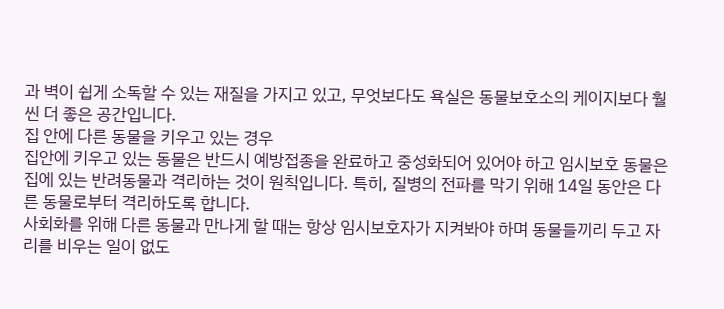과 벽이 쉽게 소독할 수 있는 재질을 가지고 있고, 무엇보다도 욕실은 동물보호소의 케이지보다 훨씬 더 좋은 공간입니다.
집 안에 다른 동물을 키우고 있는 경우
집안에 키우고 있는 동물은 반드시 예방접종을 완료하고 중성화되어 있어야 하고 임시보호 동물은 집에 있는 반려동물과 격리하는 것이 원칙입니다. 특히, 질병의 전파를 막기 위해 14일 동안은 다른 동물로부터 격리하도록 합니다.
사회화를 위해 다른 동물과 만나게 할 때는 항상 임시보호자가 지켜봐야 하며 동물들끼리 두고 자리를 비우는 일이 없도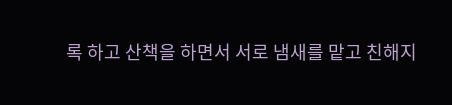록 하고 산책을 하면서 서로 냄새를 맡고 친해지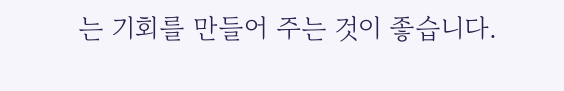는 기회를 만들어 주는 것이 좋습니다.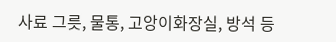사료 그릇, 물통, 고앙이화장실, 방석 등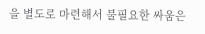을 별도로 마련해서 불필요한 싸움은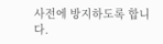사전에 방지하도록 합니다.